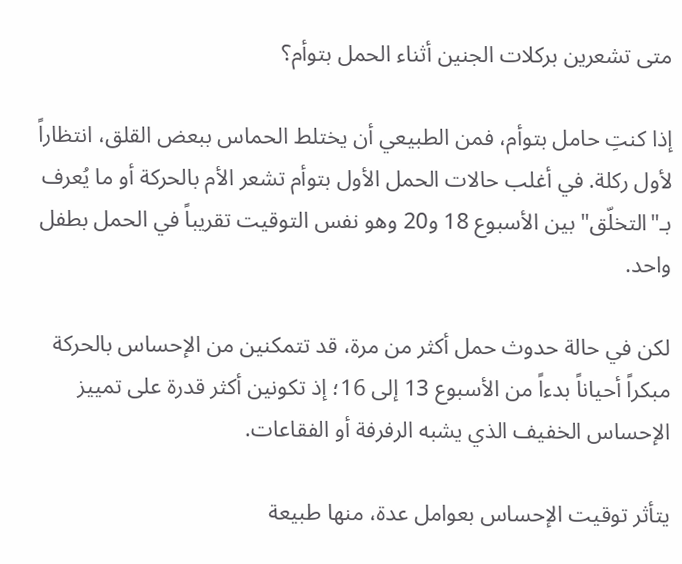متى تشعرين بركلات الجنين أثناء الحمل بتوأم؟

إذا كنتِ حامل بتوأم، فمن الطبيعي أن يختلط الحماس ببعض القلق، انتظاراً لأول ركلة. في أغلب حالات الحمل الأول بتوأم تشعر الأم بالحركة أو ما يُعرف بـ"التخلّق" بين الأسبوع 18 و20 وهو نفس التوقيت تقريباً في الحمل بطفل واحد.

لكن في حالة حدوث حمل أكثر من مرة، قد تتمكنين من الإحساس بالحركة مبكراً أحياناً بدءاً من الأسبوع 13 إلى 16؛ إذ تكونين أكثر قدرة على تمييز الإحساس الخفيف الذي يشبه الرفرفة أو الفقاعات.

يتأثر توقيت الإحساس بعوامل عدة، منها طبيعة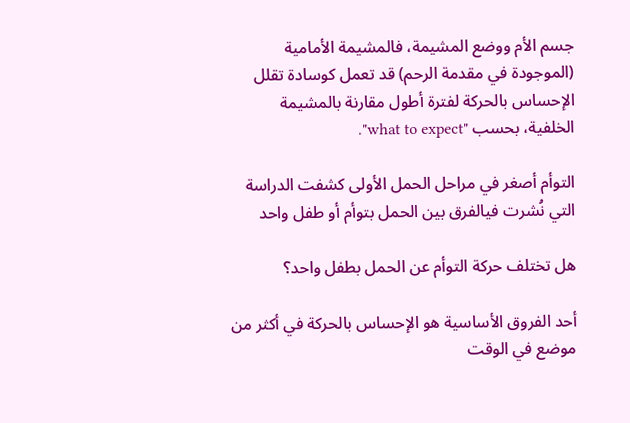جسم الأم ووضع المشيمة، فالمشيمة الأمامية (الموجودة في مقدمة الرحم) قد تعمل كوسادة تقلل الإحساس بالحركة لفترة أطول مقارنة بالمشيمة الخلفية، بحسب "what to expect".

التوأم أصغر في مراحل الحمل الأولى كشفت الدراسة التي نُشرت فيالفرق بين الحمل بتوأم أو طفل واحد

هل تختلف حركة التوأم عن الحمل بطفل واحد؟

أحد الفروق الأساسية هو الإحساس بالحركة في أكثر من موضع في الوقت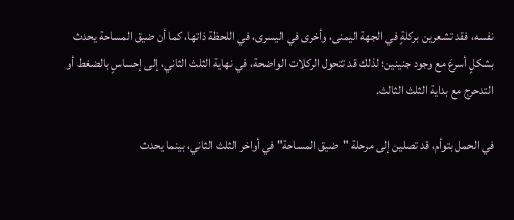نفسه، فقد تشعرين بركلةٍ في الجهة اليمنى، وأخرى في اليسرى، في اللحظة ذاتها، كما أن ضيق المساحة يحدث بشكلٍ أسرعَ مع وجود جنينين؛ لذلك قد تتحول الركلات الواضحة، في نهاية الثلث الثاني، إلى إحساسٍ بالضغط أو التدحرج مع بداية الثلث الثالث.

في الحمل بتوأم، قد تصلين إلى مرحلة "ضيق المساحة" في أواخر الثلث الثاني، بينما يحدث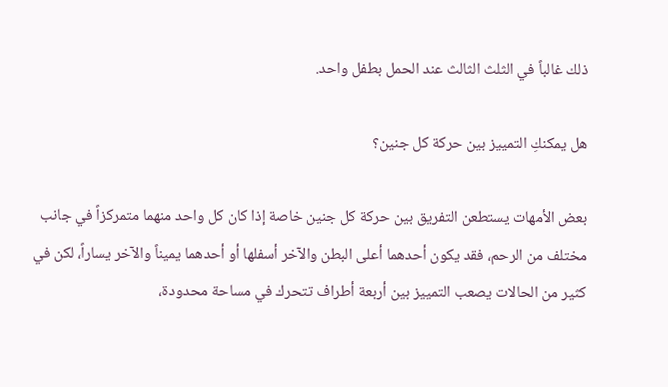ذلك غالباً في الثلث الثالث عند الحمل بطفل واحد.

هل يمكنكِ التمييز بين حركة كل جنين؟

بعض الأمهات يستطعن التفريق بين حركة كل جنين خاصة إذا كان كل واحد منهما متمركزاً في جانب مختلف من الرحم، فقد يكون أحدهما أعلى البطن والآخر أسفلها أو أحدهما يميناً والآخر يساراً، لكن في كثير من الحالات يصعب التمييز بين أربعة أطراف تتحرك في مساحة محدودة،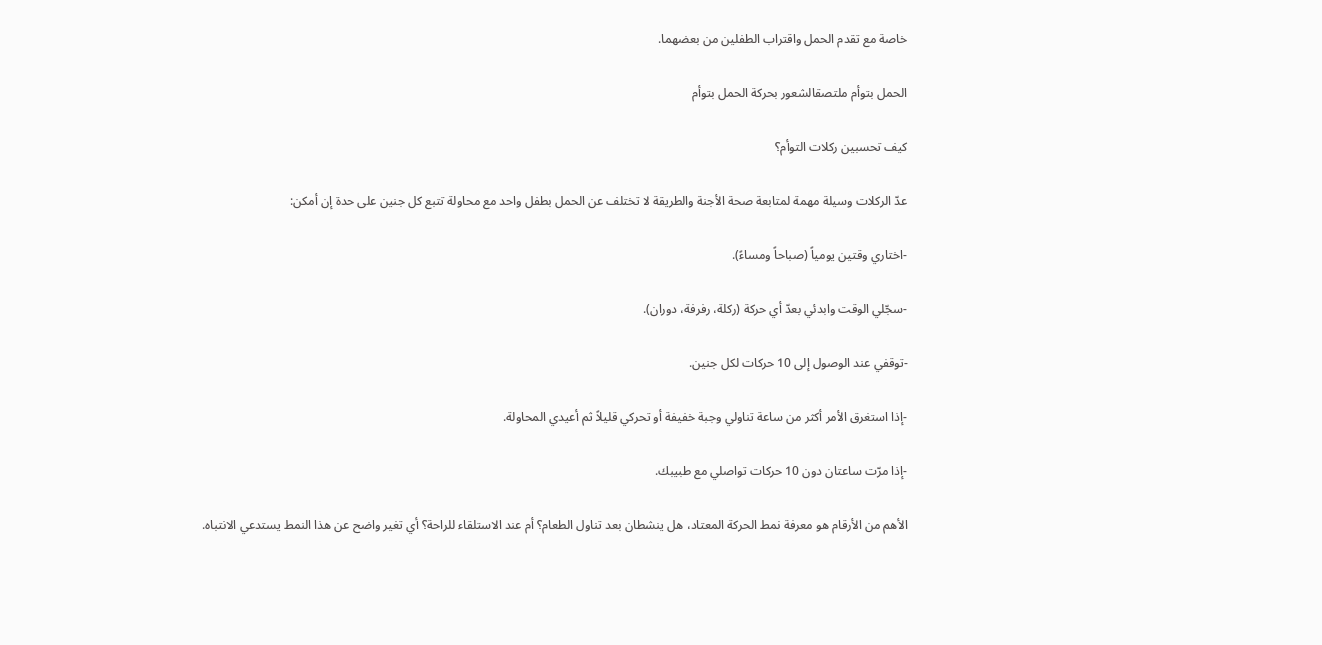خاصة مع تقدم الحمل واقتراب الطفلين من بعضهما.

الحمل بتوأم ملتصقالشعور بحركة الحمل بتوأم

كيف تحسبين ركلات التوأم؟

عدّ الركلات وسيلة مهمة لمتابعة صحة الأجنة والطريقة لا تختلف عن الحمل بطفل واحد مع محاولة تتبع كل جنين على حدة إن أمكن:

-اختاري وقتين يومياً (صباحاً ومساءً).

-سجّلي الوقت وابدئي بعدّ أي حركة (ركلة، رفرفة، دوران).

-توقفي عند الوصول إلى 10 حركات لكل جنين.

-إذا استغرق الأمر أكثر من ساعة تناولي وجبة خفيفة أو تحركي قليلاً ثم أعيدي المحاولة.

-إذا مرّت ساعتان دون 10 حركات تواصلي مع طبيبك.

الأهم من الأرقام هو معرفة نمط الحركة المعتاد، هل ينشطان بعد تناول الطعام؟ أم عند الاستلقاء للراحة؟ أي تغير واضح عن هذا النمط يستدعي الانتباه.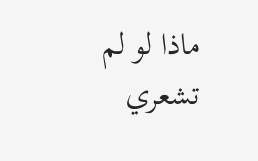ماذا لو لم تشعري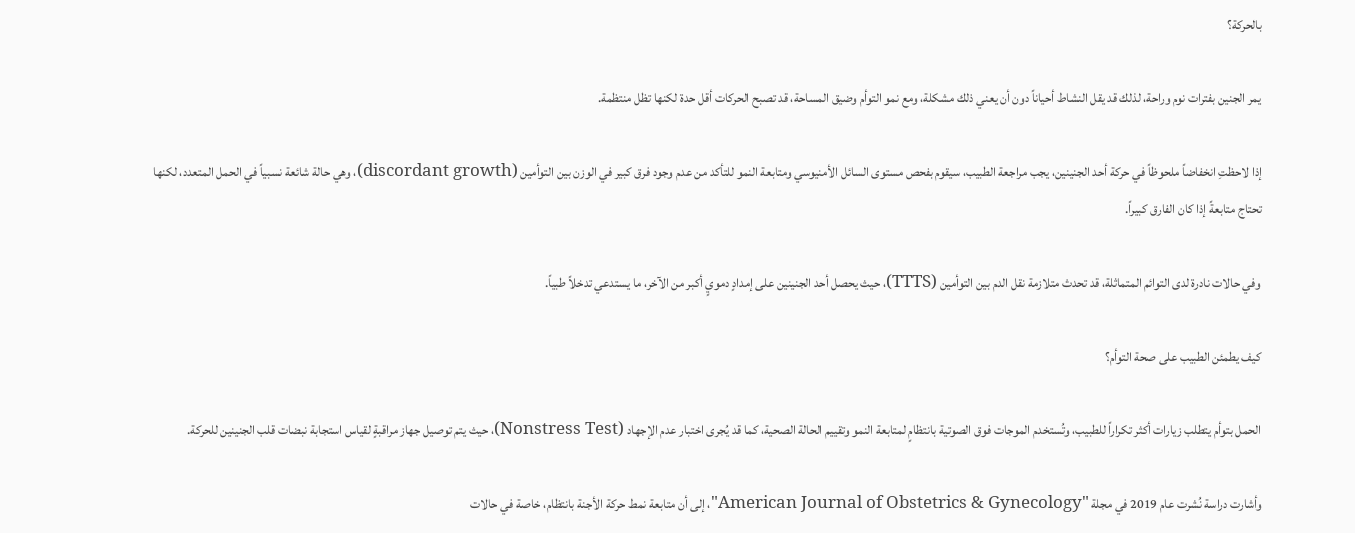بالحركة؟

يمر الجنين بفترات نوم وراحة، لذلك قد يقل النشاط أحياناً دون أن يعني ذلك مشكلة، ومع نمو التوأم وضيق المساحة، قد تصبح الحركات أقل حدة لكنها تظل منتظمة.

إذا لاحظتِ انخفاضاً ملحوظاً في حركة أحد الجنينين، يجب مراجعة الطبيب، سيقوم بفحص مستوى السائل الأمنيوسي ومتابعة النمو للتأكد من عدم وجود فرق كبير في الوزن بين التوأمين (discordant growth)، وهي حالة شائعة نسبياً في الحمل المتعدد، لكنها تحتاج متابعةً إذا كان الفارق كبيراً.

وفي حالات نادرة لدى التوائم المتماثلة، قد تحدث متلازمة نقل الدم بين التوأمين (TTTS)، حيث يحصل أحد الجنينين على إمدادٍ دمويٍ أكبر من الآخر، ما يستدعي تدخلاً طبياً.

كيف يطمئن الطبيب على صحة التوأم؟

الحمل بتوأم يتطلب زيارات أكثر تكراراً للطبيب، وتُستخدم الموجات فوق الصوتية بانتظامٍ لمتابعة النمو وتقييم الحالة الصحية، كما قد يُجرى اختبار عدم الإجهاد (Nonstress Test)، حيث يتم توصيل جهاز مراقبةٍ لقياس استجابة نبضات قلب الجنينين للحركة.

وأشارت دراسة نُشرت عام 2019 في مجلة "American Journal of Obstetrics & Gynecology"، إلى أن متابعة نمط حركة الأجنة بانتظام، خاصة في حالات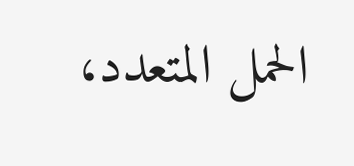الحمل المتعدد،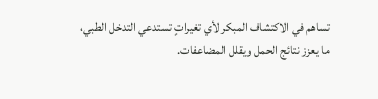تساهم في الاكتشاف المبكر لأي تغيراتٍ تستدعي التدخل الطبي، ما يعزز نتائج الحمل ويقلل المضاعفات.